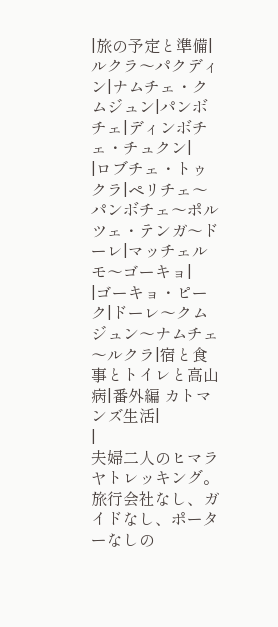|旅の予定と準備|ルクラ〜パクディン|ナムチェ・クムジュン|パンボチェ|ディンボチェ・チュクン|
|ロブチェ・トゥクラ|ペリチェ〜パンボチェ〜ポルツェ・テンガ〜ドーレ|マッチェルモ〜ゴーキョ|
|ゴーキョ・ピーク|ドーレ〜クムジュン〜ナムチェ〜ルクラ|宿と食事とトイレと高山病|番外編 カトマンズ生活|
|
夫婦二人のヒマラヤトレッキング。旅行会社なし、ガイドなし、ポーターなしの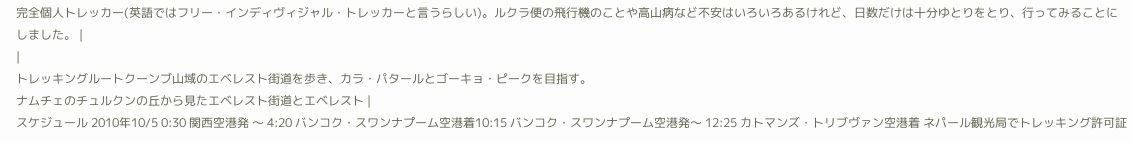完全個人トレッカー(英語ではフリー・インディヴィジャル・トレッカーと言うらしい)。ルクラ便の飛行機のことや高山病など不安はいろいろあるけれど、日数だけは十分ゆとりをとり、行ってみることにしました。 |
|
トレッキングルートクーンブ山域のエベレスト街道を歩き、カラ・パタールとゴーキョ・ピークを目指す。
ナムチェのチュルクンの丘から見たエベレスト街道とエベレスト |
スケジュール 2010年10/5 0:30 関西空港発 〜 4:20 バンコク・スワンナプーム空港着10:15 バンコク・スワンナプーム空港発〜 12:25 カトマンズ・トリブヴァン空港着 ネパール観光局でトレッキング許可証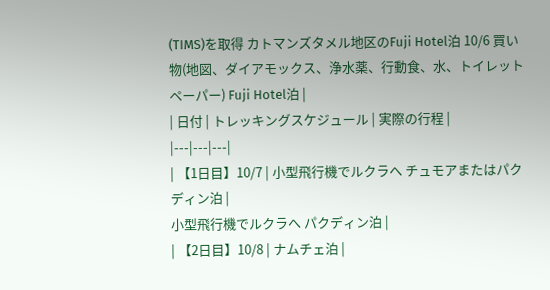(TIMS)を取得 カトマンズタメル地区のFuji Hotel泊 10/6 買い物(地図、ダイアモックス、浄水薬、行動食、水、トイレットペーパー) Fuji Hotel泊 |
| 日付 | トレッキングスケジュール | 実際の行程 |
|---|---|---|
| 【1日目】10/7 | 小型飛行機でルクラへ チュモアまたはパクディン泊 |
小型飛行機でルクラへ パクディン泊 |
| 【2日目】10/8 | ナムチェ泊 |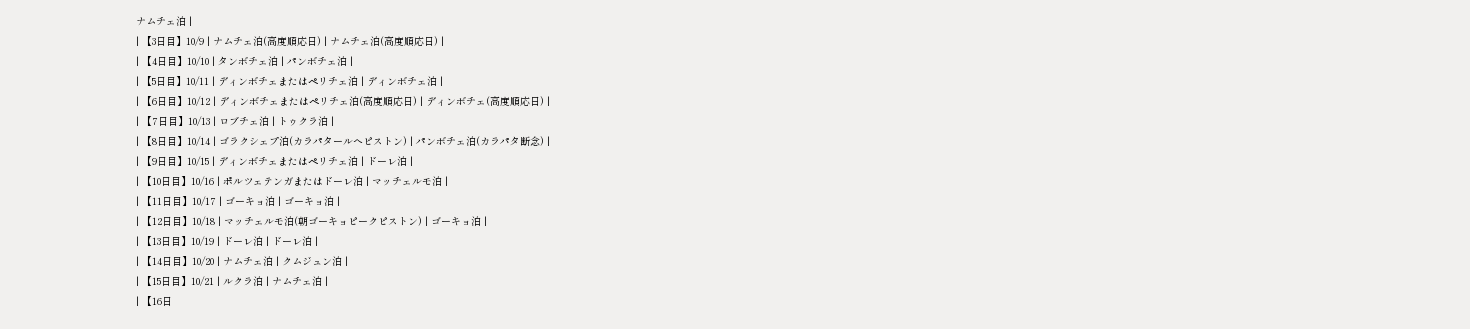ナムチェ泊 |
| 【3日目】10/9 | ナムチェ泊(高度順応日) | ナムチェ泊(高度順応日) |
| 【4日目】10/10 | タンボチェ泊 | パンボチェ泊 |
| 【5日目】10/11 | ディンボチェまたはペリチェ泊 | ディンボチェ泊 |
| 【6日目】10/12 | ディンボチェまたはペリチェ泊(高度順応日) | ディンボチェ(高度順応日) |
| 【7日目】10/13 | ロブチェ泊 | トゥクラ泊 |
| 【8日目】10/14 | ゴラクシェプ泊(カラパタールへピストン) | パンボチェ泊(カラパタ断念) |
| 【9日目】10/15 | ディンボチェまたはペリチェ泊 | ドーレ泊 |
| 【10日目】10/16 | ポルツェテンガまたはドーレ泊 | マッチェルモ泊 |
| 【11日目】10/17 | ゴーキョ泊 | ゴーキョ泊 |
| 【12日目】10/18 | マッチェルモ泊(朝ゴーキョピークピストン) | ゴーキョ泊 |
| 【13日目】10/19 | ドーレ泊 | ドーレ泊 |
| 【14日目】10/20 | ナムチェ泊 | クムジュン泊 |
| 【15日目】10/21 | ルクラ泊 | ナムチェ泊 |
| 【16日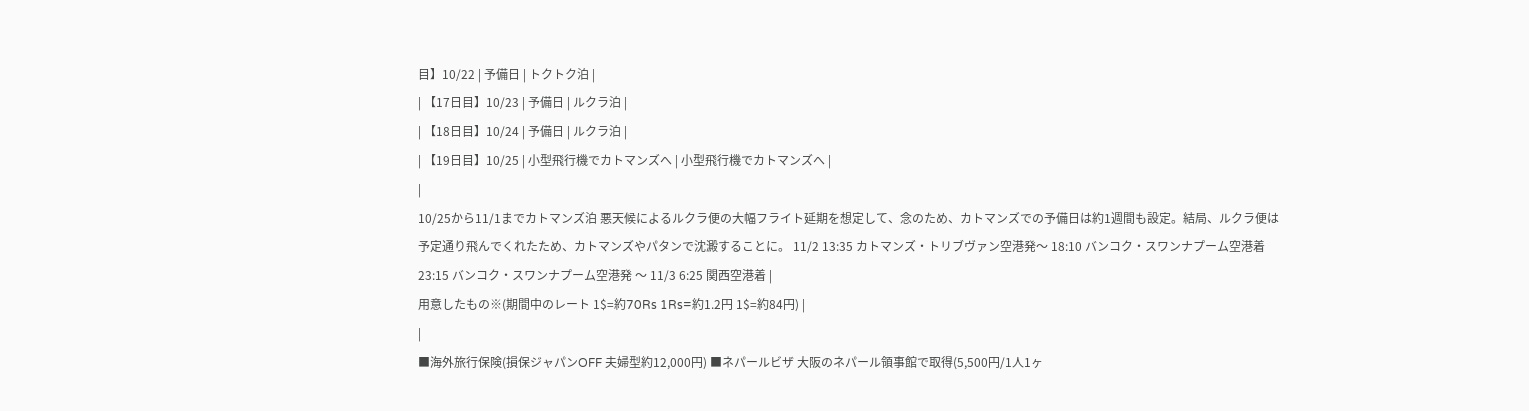目】10/22 | 予備日 | トクトク泊 |
| 【17日目】10/23 | 予備日 | ルクラ泊 |
| 【18日目】10/24 | 予備日 | ルクラ泊 |
| 【19日目】10/25 | 小型飛行機でカトマンズへ | 小型飛行機でカトマンズへ |
|
10/25から11/1までカトマンズ泊 悪天候によるルクラ便の大幅フライト延期を想定して、念のため、カトマンズでの予備日は約1週間も設定。結局、ルクラ便は予定通り飛んでくれたため、カトマンズやパタンで沈澱することに。 11/2 13:35 カトマンズ・トリブヴァン空港発〜 18:10 バンコク・スワンナプーム空港着 23:15 バンコク・スワンナプーム空港発 〜 11/3 6:25 関西空港着 |
用意したもの※(期間中のレート 1$=約70Rs 1Rs=約1.2円 1$=約84円) |
|
■海外旅行保険(損保ジャパンOFF 夫婦型約12,000円) ■ネパールビザ 大阪のネパール領事館で取得(5,500円/1人1ヶ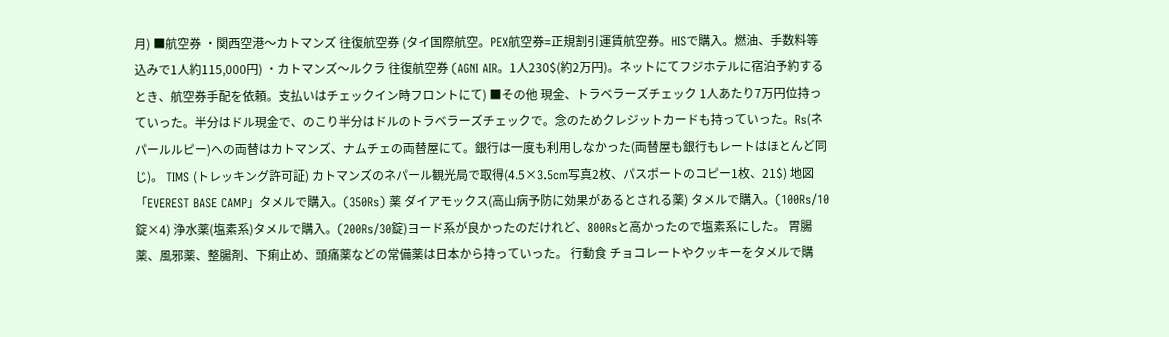月) ■航空券 ・関西空港〜カトマンズ 往復航空券 (タイ国際航空。PEX航空券=正規割引運賃航空券。HISで購入。燃油、手数料等込みで1人約115,000円) ・カトマンズ〜ルクラ 往復航空券 (AGNI AIR。1人230$(約2万円)。ネットにてフジホテルに宿泊予約するとき、航空券手配を依頼。支払いはチェックイン時フロントにて) ■その他 現金、トラベラーズチェック 1人あたり7万円位持っていった。半分はドル現金で、のこり半分はドルのトラベラーズチェックで。念のためクレジットカードも持っていった。Rs(ネパールルピー)への両替はカトマンズ、ナムチェの両替屋にて。銀行は一度も利用しなかった(両替屋も銀行もレートはほとんど同じ)。 TIMS (トレッキング許可証) カトマンズのネパール観光局で取得(4.5×3.5cm写真2枚、パスポートのコピー1枚、21$) 地図 「EVEREST BASE CAMP」タメルで購入。(350Rs) 薬 ダイアモックス(高山病予防に効果があるとされる薬) タメルで購入。(100Rs/10錠×4) 浄水薬(塩素系)タメルで購入。(200Rs/30錠)ヨード系が良かったのだけれど、800Rsと高かったので塩素系にした。 胃腸薬、風邪薬、整腸剤、下痢止め、頭痛薬などの常備薬は日本から持っていった。 行動食 チョコレートやクッキーをタメルで購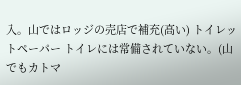入。山ではロッジの売店で補充(高い) トイレットペーパー トイレには常備されていない。(山でもカトマ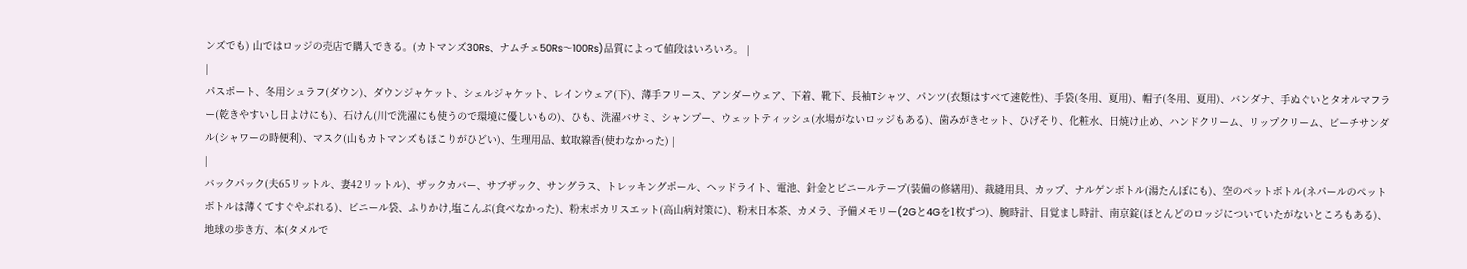ンズでも) 山ではロッジの売店で購入できる。(カトマンズ30Rs、ナムチェ50Rs〜100Rs)品質によって値段はいろいろ。 |
|
パスポート、冬用シュラフ(ダウン)、ダウンジャケット、シェルジャケット、レインウェア(下)、薄手フリース、アンダーウェア、下着、靴下、長袖Tシャツ、パンツ(衣類はすべて速乾性)、手袋(冬用、夏用)、帽子(冬用、夏用)、バンダナ、手ぬぐいとタオルマフラー(乾きやすいし日よけにも)、石けん(川で洗濯にも使うので環境に優しいもの)、ひも、洗濯バサミ、シャンプー、ウェットティッシュ(水場がないロッジもある)、歯みがきセット、ひげそり、化粧水、日焼け止め、ハンドクリーム、リップクリーム、ビーチサンダル(シャワーの時便利)、マスク(山もカトマンズもほこりがひどい)、生理用品、蚊取線香(使わなかった) |
|
バックパック(夫65リットル、妻42リットル)、ザックカバー、サブザック、サングラス、トレッキングポール、ヘッドライト、電池、針金とビニールテープ(装備の修繕用)、裁縫用具、カップ、ナルゲンボトル(湯たんぽにも)、空のペットボトル(ネパールのペットボトルは薄くてすぐやぶれる)、ビニール袋、ふりかけ,塩こんぶ(食べなかった)、粉末ポカリスエット(高山病対策に)、粉末日本茶、カメラ、予備メモリー(2Gと4Gを1枚ずつ)、腕時計、目覚まし時計、南京錠(ほとんどのロッジについていたがないところもある)、地球の歩き方、本(タメルで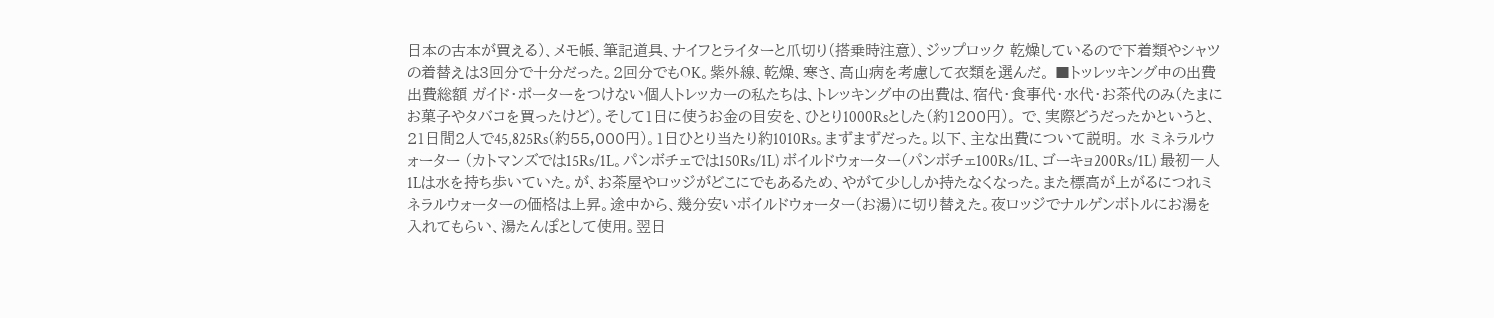日本の古本が買える)、メモ帳、筆記道具、ナイフとライターと爪切り(搭乗時注意)、ジップロック 乾燥しているので下着類やシャツの着替えは3回分で十分だった。2回分でもOK。紫外線、乾燥、寒さ、高山病を考慮して衣類を選んだ。 ■トッレッキング中の出費 出費総額 ガイド・ポーターをつけない個人トレッカーの私たちは、トレッキング中の出費は、宿代・食事代・水代・お茶代のみ(たまにお菓子やタバコを買ったけど)。そして1日に使うお金の目安を、ひとり1000Rsとした(約1200円)。 で、実際どうだったかというと、21日間2人で45,825Rs(約55,000円)。1日ひとり当たり約1010Rs。まずまずだった。以下、主な出費について説明。 水 ミネラルウォーター (カトマンズでは15Rs/1L。パンボチェでは150Rs/1L) ボイルドウォーター(パンボチェ100Rs/1L、ゴーキョ200Rs/1L) 最初一人1Lは水を持ち歩いていた。が、お茶屋やロッジがどこにでもあるため、やがて少ししか持たなくなった。また標高が上がるにつれミネラルウォーターの価格は上昇。途中から、幾分安いボイルドウォーター(お湯)に切り替えた。夜ロッジでナルゲンボトルにお湯を入れてもらい、湯たんぽとして使用。翌日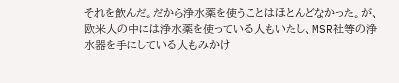それを飲んだ。だから浄水薬を使うことはほとんどなかった。が、欧米人の中には浄水薬を使っている人もいたし、MSR社等の浄水器を手にしている人もみかけ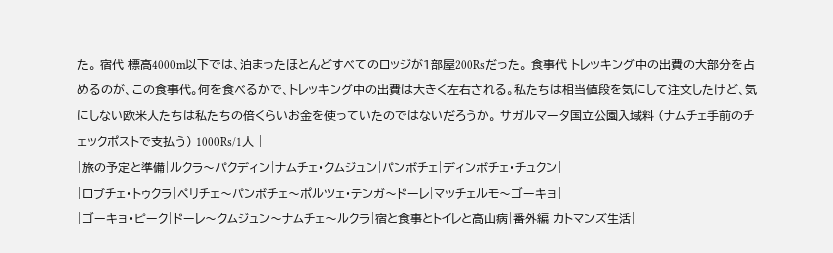た。 宿代 標高4000m以下では、泊まったほとんどすべてのロッジが1部屋200Rsだった。 食事代 トレッキング中の出費の大部分を占めるのが、この食事代。何を食べるかで、トレッキング中の出費は大きく左右される。私たちは相当値段を気にして注文したけど、気にしない欧米人たちは私たちの倍くらいお金を使っていたのではないだろうか。 サガルマータ国立公園入域料 (ナムチェ手前のチェックポストで支払う) 1000Rs/1人 |
|旅の予定と準備|ルクラ〜パクディン|ナムチェ・クムジュン|パンボチェ|ディンボチェ・チュクン|
|ロブチェ・トゥクラ|ペリチェ〜パンボチェ〜ポルツェ・テンガ〜ドーレ|マッチェルモ〜ゴーキョ|
|ゴーキョ・ピーク|ドーレ〜クムジュン〜ナムチェ〜ルクラ|宿と食事とトイレと高山病|番外編 カトマンズ生活|